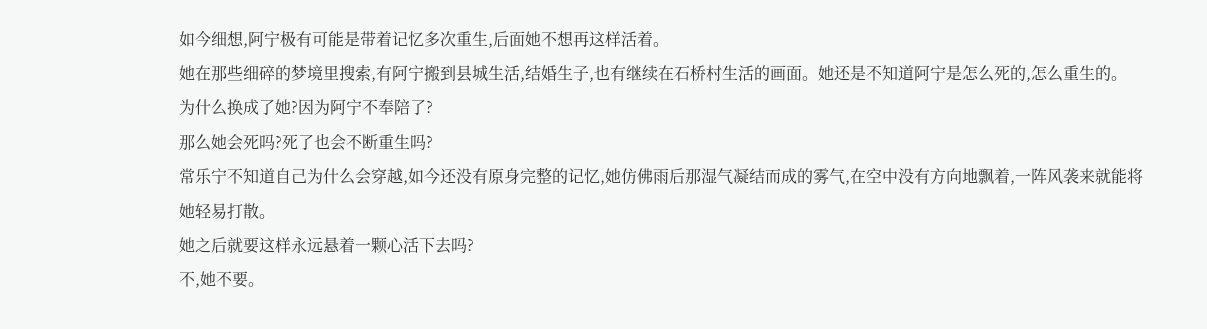如今细想,阿宁极有可能是带着记忆多次重生,后面她不想再这样活着。
她在那些细碎的梦境里搜索,有阿宁搬到县城生活,结婚生子,也有继续在石桥村生活的画面。她还是不知道阿宁是怎么死的,怎么重生的。
为什么换成了她?因为阿宁不奉陪了?
那么她会死吗?死了也会不断重生吗?
常乐宁不知道自己为什么会穿越,如今还没有原身完整的记忆,她仿佛雨后那湿气凝结而成的雾气,在空中没有方向地飘着,一阵风袭来就能将她轻易打散。
她之后就要这样永远悬着一颗心活下去吗?
不,她不要。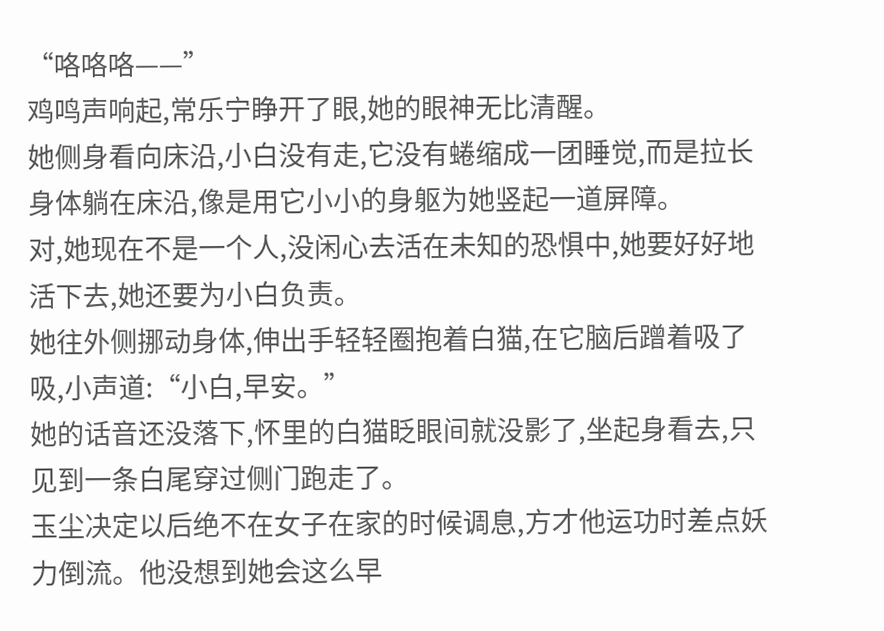“咯咯咯——”
鸡鸣声响起,常乐宁睁开了眼,她的眼神无比清醒。
她侧身看向床沿,小白没有走,它没有蜷缩成一团睡觉,而是拉长身体躺在床沿,像是用它小小的身躯为她竖起一道屏障。
对,她现在不是一个人,没闲心去活在未知的恐惧中,她要好好地活下去,她还要为小白负责。
她往外侧挪动身体,伸出手轻轻圈抱着白猫,在它脑后蹭着吸了吸,小声道:“小白,早安。”
她的话音还没落下,怀里的白猫眨眼间就没影了,坐起身看去,只见到一条白尾穿过侧门跑走了。
玉尘决定以后绝不在女子在家的时候调息,方才他运功时差点妖力倒流。他没想到她会这么早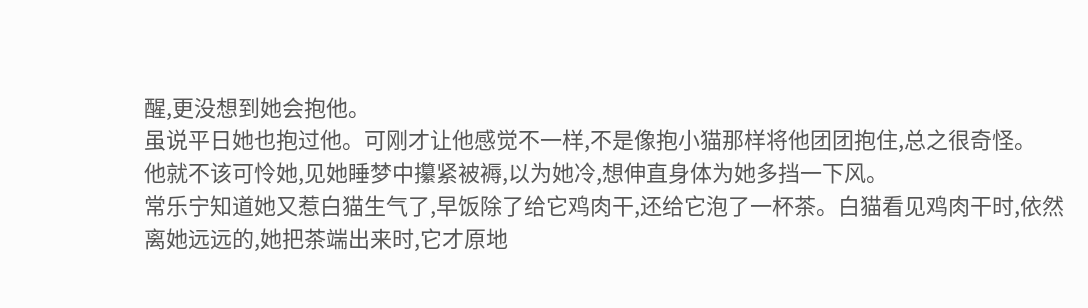醒,更没想到她会抱他。
虽说平日她也抱过他。可刚才让他感觉不一样,不是像抱小猫那样将他团团抱住,总之很奇怪。
他就不该可怜她,见她睡梦中攥紧被褥,以为她冷,想伸直身体为她多挡一下风。
常乐宁知道她又惹白猫生气了,早饭除了给它鸡肉干,还给它泡了一杯茶。白猫看见鸡肉干时,依然离她远远的,她把茶端出来时,它才原地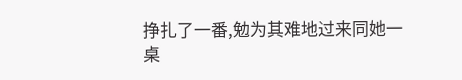挣扎了一番,勉为其难地过来同她一桌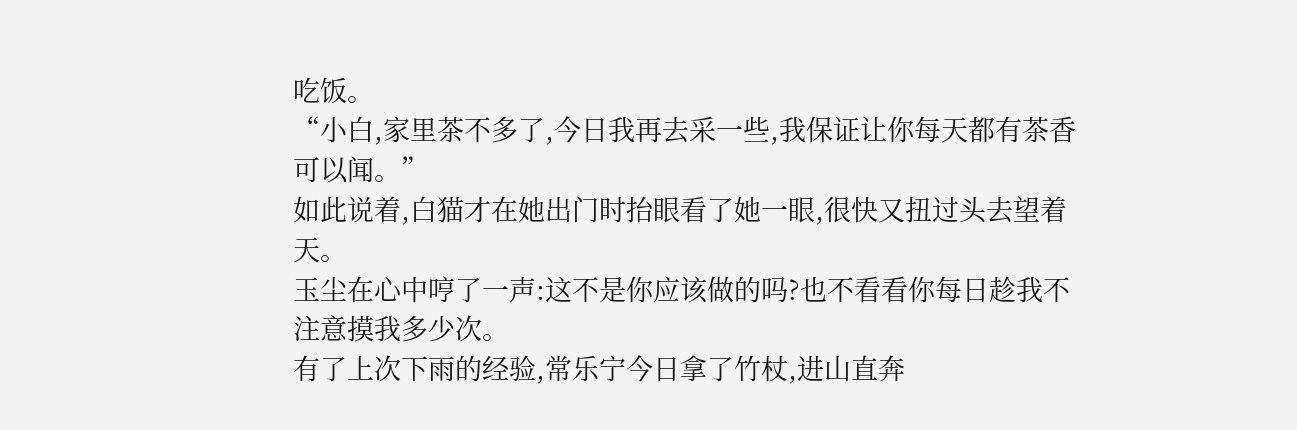吃饭。
“小白,家里茶不多了,今日我再去采一些,我保证让你每天都有茶香可以闻。”
如此说着,白猫才在她出门时抬眼看了她一眼,很快又扭过头去望着天。
玉尘在心中哼了一声:这不是你应该做的吗?也不看看你每日趁我不注意摸我多少次。
有了上次下雨的经验,常乐宁今日拿了竹杖,进山直奔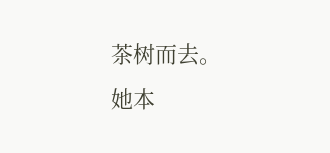茶树而去。
她本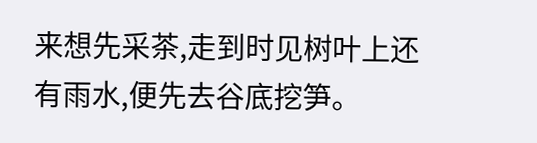来想先采茶,走到时见树叶上还有雨水,便先去谷底挖笋。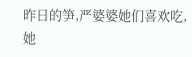昨日的笋,严婆婆她们喜欢吃,她